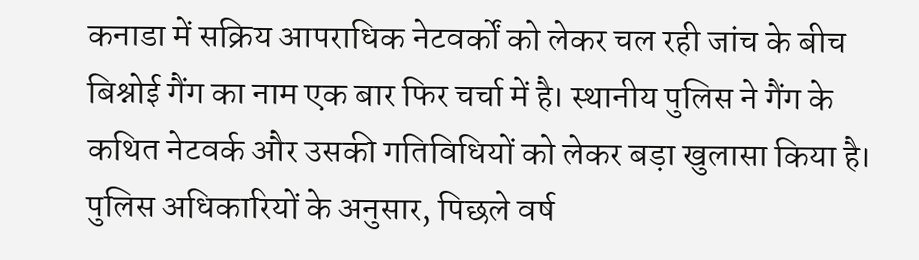कनाडा में सक्रिय आपराधिक नेटवर्कों को लेकर चल रही जांच के बीच बिश्नोई गैंग का नाम एक बार फिर चर्चा में है। स्थानीय पुलिस ने गैंग के कथित नेटवर्क और उसकी गतिविधियों को लेकर बड़ा खुलासा किया है। पुलिस अधिकारियों के अनुसार, पिछले वर्ष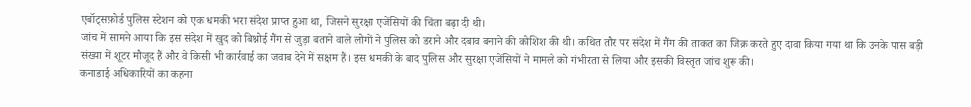एबॉट्सफ़ोर्ड पुलिस स्टेशन को एक धमकी भरा संदेश प्राप्त हुआ था, जिसने सुरक्षा एजेंसियों की चिंता बढ़ा दी थी।
जांच में सामने आया कि इस संदेश में खुद को बिश्नोई गैंग से जुड़ा बताने वाले लोगों ने पुलिस को डराने और दबाव बनाने की कोशिश की थी। कथित तौर पर संदेश में गैंग की ताकत का जिक्र करते हुए दावा किया गया था कि उनके पास बड़ी संख्या में शूटर मौजूद हैं और वे किसी भी कार्रवाई का जवाब देने में सक्षम हैं। इस धमकी के बाद पुलिस और सुरक्षा एजेंसियों ने मामले को गंभीरता से लिया और इसकी विस्तृत जांच शुरू की।
कनाडाई अधिकारियों का कहना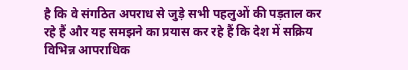है कि वे संगठित अपराध से जुड़े सभी पहलुओं की पड़ताल कर रहे हैं और यह समझने का प्रयास कर रहे हैं कि देश में सक्रिय विभिन्न आपराधिक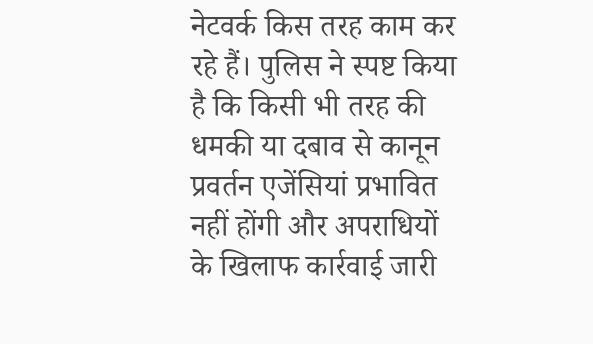नेटवर्क किस तरह काम कर रहे हैं। पुलिस ने स्पष्ट किया है कि किसी भी तरह की धमकी या दबाव से कानून प्रवर्तन एजेंसियां प्रभावित नहीं होंगी और अपराधियों के खिलाफ कार्रवाई जारी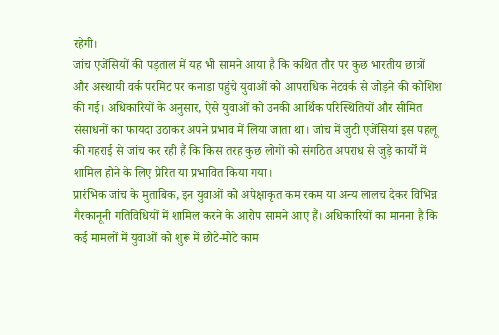रहेगी।
जांच एजेंसियों की पड़ताल में यह भी सामने आया है कि कथित तौर पर कुछ भारतीय छात्रों और अस्थायी वर्क परमिट पर कनाडा पहुंचे युवाओं को आपराधिक नेटवर्क से जोड़ने की कोशिश की गई। अधिकारियों के अनुसार, ऐसे युवाओं को उनकी आर्थिक परिस्थितियों और सीमित संसाधनों का फायदा उठाकर अपने प्रभाव में लिया जाता था। जांच में जुटी एजेंसियां इस पहलू की गहराई से जांच कर रही हैं कि किस तरह कुछ लोगों को संगठित अपराध से जुड़े कार्यों में शामिल होने के लिए प्रेरित या प्रभावित किया गया।
प्रारंभिक जांच के मुताबिक, इन युवाओं को अपेक्षाकृत कम रकम या अन्य लालच देकर विभिन्न गैरकानूनी गतिविधियों में शामिल करने के आरोप सामने आए हैं। अधिकारियों का मानना है कि कई मामलों में युवाओं को शुरू में छोटे-मोटे काम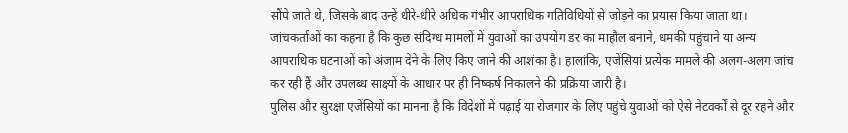सौंपे जाते थे, जिसके बाद उन्हें धीरे-धीरे अधिक गंभीर आपराधिक गतिविधियों से जोड़ने का प्रयास किया जाता था।
जांचकर्ताओं का कहना है कि कुछ संदिग्ध मामलों में युवाओं का उपयोग डर का माहौल बनाने, धमकी पहुंचाने या अन्य आपराधिक घटनाओं को अंजाम देने के लिए किए जाने की आशंका है। हालांकि, एजेंसियां प्रत्येक मामले की अलग-अलग जांच कर रही हैं और उपलब्ध साक्ष्यों के आधार पर ही निष्कर्ष निकालने की प्रक्रिया जारी है।
पुलिस और सुरक्षा एजेंसियों का मानना है कि विदेशों में पढ़ाई या रोजगार के लिए पहुंचे युवाओं को ऐसे नेटवर्कों से दूर रहने और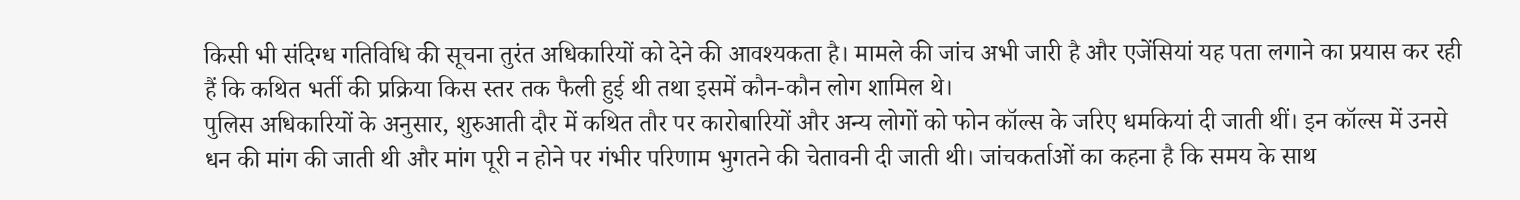किसी भी संदिग्ध गतिविधि की सूचना तुरंत अधिकारियों को देने की आवश्यकता है। मामले की जांच अभी जारी है और एजेंसियां यह पता लगाने का प्रयास कर रही हैं कि कथित भर्ती की प्रक्रिया किस स्तर तक फैली हुई थी तथा इसमें कौन-कौन लोग शामिल थे।
पुलिस अधिकारियों के अनुसार, शुरुआती दौर में कथित तौर पर कारोबारियों और अन्य लोगों को फोन कॉल्स के जरिए धमकियां दी जाती थीं। इन कॉल्स में उनसे धन की मांग की जाती थी और मांग पूरी न होने पर गंभीर परिणाम भुगतने की चेतावनी दी जाती थी। जांचकर्ताओं का कहना है कि समय के साथ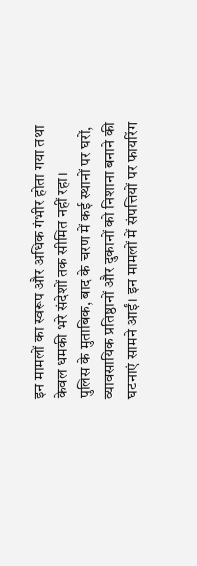इन मामलों का स्वरूप और अधिक गंभीर होता गया तथा केवल धमकी भरे संदेशों तक सीमित नहीं रहा।
पुलिस के मुताबिक, बाद के चरण में कई स्थानों पर घरों, व्यावसायिक प्रतिष्ठानों और दुकानों को निशाना बनाने की घटनाएं सामने आईं। इन मामलों में संपत्तियों पर फायरिंग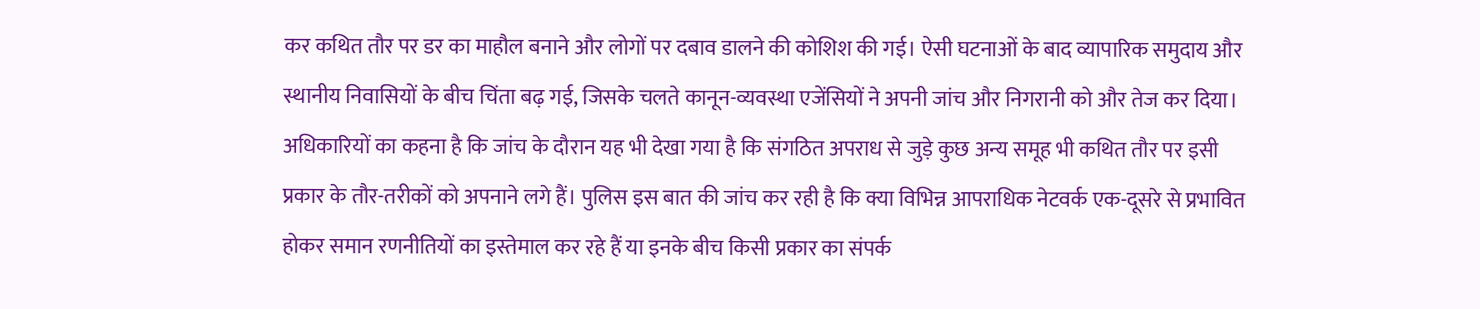कर कथित तौर पर डर का माहौल बनाने और लोगों पर दबाव डालने की कोशिश की गई। ऐसी घटनाओं के बाद व्यापारिक समुदाय और स्थानीय निवासियों के बीच चिंता बढ़ गई, जिसके चलते कानून-व्यवस्था एजेंसियों ने अपनी जांच और निगरानी को और तेज कर दिया।
अधिकारियों का कहना है कि जांच के दौरान यह भी देखा गया है कि संगठित अपराध से जुड़े कुछ अन्य समूह भी कथित तौर पर इसी प्रकार के तौर-तरीकों को अपनाने लगे हैं। पुलिस इस बात की जांच कर रही है कि क्या विभिन्न आपराधिक नेटवर्क एक-दूसरे से प्रभावित होकर समान रणनीतियों का इस्तेमाल कर रहे हैं या इनके बीच किसी प्रकार का संपर्क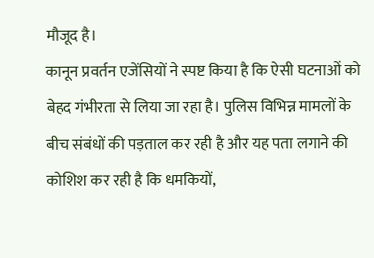मौजूद है।
कानून प्रवर्तन एजेंसियों ने स्पष्ट किया है कि ऐसी घटनाओं को बेहद गंभीरता से लिया जा रहा है। पुलिस विभिन्न मामलों के बीच संबंधों की पड़ताल कर रही है और यह पता लगाने की कोशिश कर रही है कि धमकियों,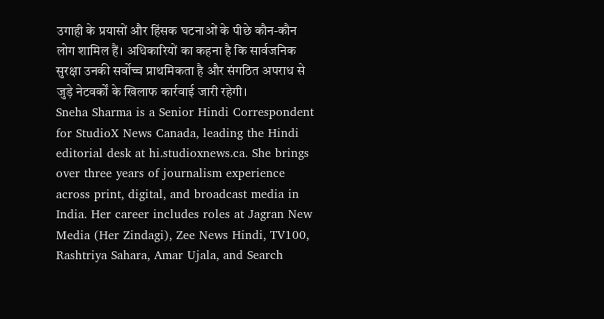उगाही के प्रयासों और हिंसक घटनाओं के पीछे कौन-कौन लोग शामिल हैं। अधिकारियों का कहना है कि सार्वजनिक सुरक्षा उनकी सर्वोच्च प्राथमिकता है और संगठित अपराध से जुड़े नेटवर्कों के खिलाफ कार्रवाई जारी रहेगी।
Sneha Sharma is a Senior Hindi Correspondent for StudioX News Canada, leading the Hindi editorial desk at hi.studioxnews.ca. She brings over three years of journalism experience across print, digital, and broadcast media in India. Her career includes roles at Jagran New Media (Her Zindagi), Zee News Hindi, TV100, Rashtriya Sahara, Amar Ujala, and Search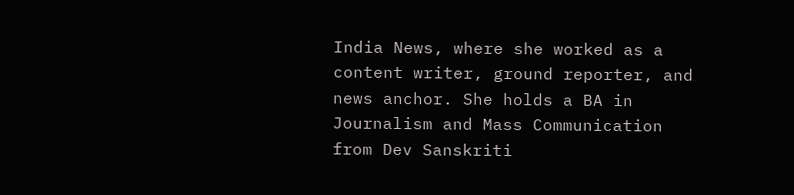India News, where she worked as a content writer, ground reporter, and news anchor. She holds a BA in Journalism and Mass Communication from Dev Sanskriti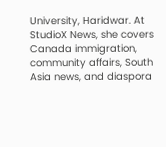University, Haridwar. At StudioX News, she covers Canada immigration, community affairs, South Asia news, and diaspora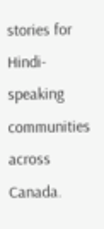stories for Hindi-speaking communities across Canada.